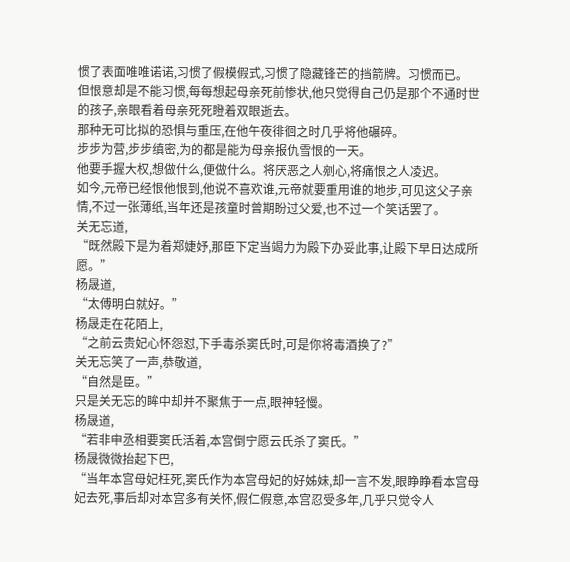惯了表面唯唯诺诺,习惯了假模假式,习惯了隐藏锋芒的挡箭牌。习惯而已。
但恨意却是不能习惯,每每想起母亲死前惨状,他只觉得自己仍是那个不通时世的孩子,亲眼看着母亲死死瞪着双眼逝去。
那种无可比拟的恐惧与重压,在他午夜徘徊之时几乎将他碾碎。
步步为营,步步缜密,为的都是能为母亲报仇雪恨的一天。
他要手握大权,想做什么,便做什么。将厌恶之人剜心,将痛恨之人凌迟。
如今,元帝已经恨他恨到,他说不喜欢谁,元帝就要重用谁的地步,可见这父子亲情,不过一张薄纸,当年还是孩童时曾期盼过父爱,也不过一个笑话罢了。
关无忘道,
“既然殿下是为着郑婕妤,那臣下定当竭力为殿下办妥此事,让殿下早日达成所愿。”
杨晟道,
“太傅明白就好。”
杨晟走在花陌上,
“之前云贵妃心怀怨怼,下手毒杀窦氏时,可是你将毒酒换了?”
关无忘笑了一声,恭敬道,
“自然是臣。”
只是关无忘的眸中却并不聚焦于一点,眼神轻慢。
杨晟道,
“若非申丞相要窦氏活着,本宫倒宁愿云氏杀了窦氏。”
杨晟微微抬起下巴,
“当年本宫母妃枉死,窦氏作为本宫母妃的好姊妹,却一言不发,眼睁睁看本宫母妃去死,事后却对本宫多有关怀,假仁假意,本宫忍受多年,几乎只觉令人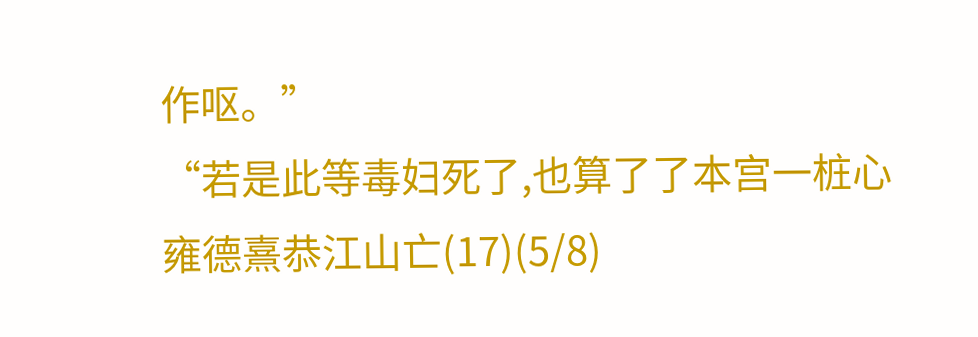作呕。”
“若是此等毒妇死了,也算了了本宫一桩心
雍德熹恭江山亡(17)(5/8)